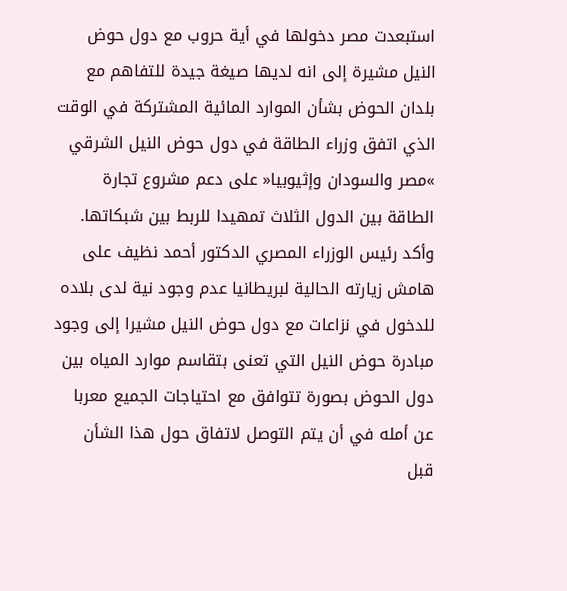استبعدت مصر دخولها في أية حروب مع دول حوض النيل مشيرة إلى انه لديها صيغة جيدة للتفاهم مع بلدان الحوض بشأن الموارد المائية المشتركة في الوقت الذي اتفق وزراء الطاقة في دول حوض النيل الشرقي »مصر والسودان وإثيوبيا« على دعم مشروع تجارة الطاقة بين الدول الثلاث تمهيدا للربط بين شبكاتها.
وأكد رئيس الوزراء المصري الدكتور أحمد نظيف على هامش زيارته الحالية لبريطانيا عدم وجود نية لدى بلاده للدخول في نزاعات مع دول حوض النيل مشيرا إلى وجود مبادرة حوض النيل التي تعنى بتقاسم موارد المياه بين دول الحوض بصورة تتوافق مع احتياجات الجميع معربا عن أمله في أن يتم التوصل لاتفاق حول هذا الشأن قبل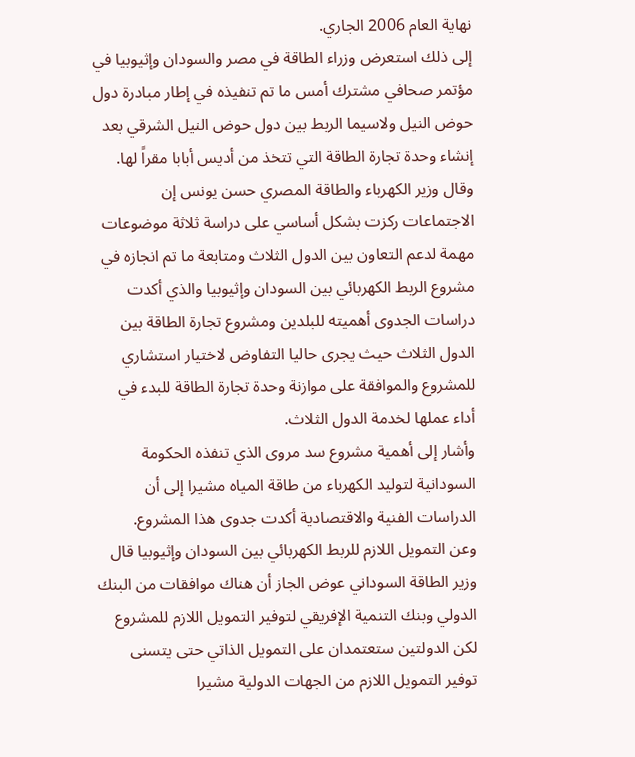نهاية العام 2006 الجاري.
إلى ذلك استعرض وزراء الطاقة في مصر والسودان وإثيوبيا في مؤتمر صحافي مشترك أمس ما تم تنفيذه في إطار مبادرة دول حوض النيل ولاسيما الربط بين دول حوض النيل الشرقي بعد إنشاء وحدة تجارة الطاقة التي تتخذ من أديس أبابا مقراً لها.
وقال وزير الكهرباء والطاقة المصري حسن يونس إن الاجتماعات ركزت بشكل أساسي على دراسة ثلاثة موضوعات مهمة لدعم التعاون بين الدول الثلاث ومتابعة ما تم انجازه في مشروع الربط الكهربائي بين السودان وإثيوبيا والذي أكدت دراسات الجدوى أهميته للبلدين ومشروع تجارة الطاقة بين الدول الثلاث حيث يجرى حاليا التفاوض لاختيار استشاري للمشروع والموافقة على موازنة وحدة تجارة الطاقة للبدء في أداء عملها لخدمة الدول الثلاث.
وأشار إلى أهمية مشروع سد مروى الذي تنفذه الحكومة السودانية لتوليد الكهرباء من طاقة المياه مشيرا إلى أن الدراسات الفنية والاقتصادية أكدت جدوى هذا المشروع.
وعن التمويل اللازم للربط الكهربائي بين السودان وإثيوبيا قال وزير الطاقة السوداني عوض الجاز أن هناك موافقات من البنك الدولي وبنك التنمية الإفريقي لتوفير التمويل اللازم للمشروع لكن الدولتين ستعتمدان على التمويل الذاتي حتى يتسنى توفير التمويل اللازم من الجهات الدولية مشيرا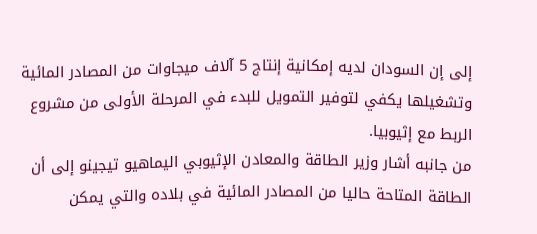إلى إن السودان لديه إمكانية إنتاج 5 آلاف ميجاوات من المصادر المائية وتشغيلها يكفي لتوفير التمويل للبدء في المرحلة الأولى من مشروع الربط مع إثيوبيا.
من جانبه أشار وزير الطاقة والمعادن الإثيوبي اليماهيو تيجينو إلى أن الطاقة المتاحة حاليا من المصادر المائية في بلاده والتي يمكن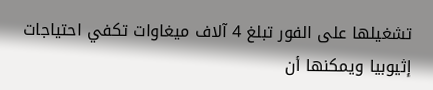تشغيلها على الفور تبلغ 4 آلاف ميغاوات تكفي احتياجات إثيوبيا ويمكنها أن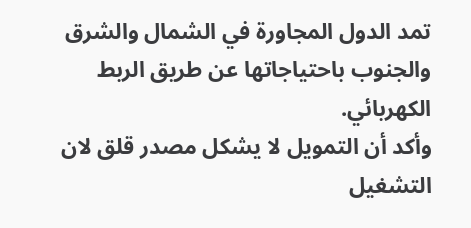تمد الدول المجاورة في الشمال والشرق والجنوب باحتياجاتها عن طريق الربط الكهربائي.
وأكد أن التمويل لا يشكل مصدر قلق لان التشغيل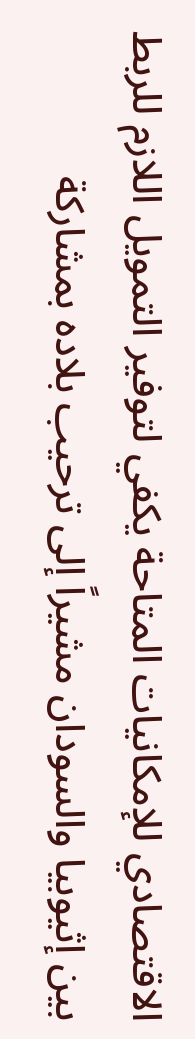الاقتصادي للإمكانيات المتاحة يكفي لتوفير التمويل اللازم للربط بين إثيوبيا والسودان مشيراً إلى ترحيب بلاده بمشاركة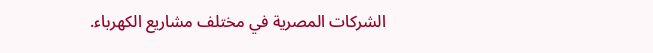الشركات المصرية في مختلف مشاريع الكهرباء.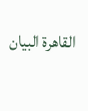القاهرة البيان